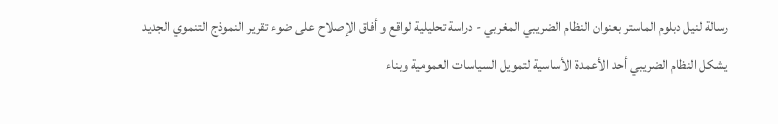رسالة لنيل دبلوم الماستر بعنوان النظام الضريبي المغربي - دراسة تحليلية لواقع و أفاق الإصلاح على ضوء تقرير النموذج التنموي الجديد
يشكل النظام الضريبي أحد الأعمدة الأساسية لتمويل السياسات العمومية وبناء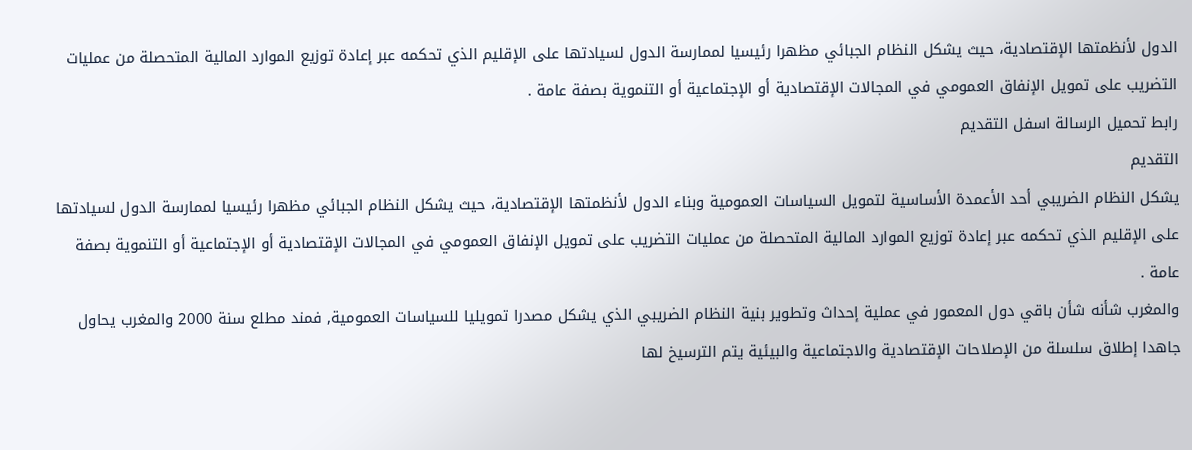الدول لأنظمتها الإقتصادية، حيث يشكل النظام الجبائي مظهرا رئيسيا لممارسة الدول لسيادتها على الإقليم الذي تحكمه عبر إعادة توزيع الموارد المالية المتحصلة من عمليات التضريب على تمويل الإنفاق العمومي في المجالات الإقتصادية أو الإجتماعية أو التنموية بصفة عامة .
رابط تحميل الرسالة اسفل التقديم
التقديم
يشكل النظام الضريبي أحد الأعمدة الأساسية لتمويل السياسات العمومية وبناء الدول لأنظمتها الإقتصادية، حيث يشكل النظام الجبائي مظهرا رئيسيا لممارسة الدول لسيادتها على الإقليم الذي تحكمه عبر إعادة توزيع الموارد المالية المتحصلة من عمليات التضريب على تمويل الإنفاق العمومي في المجالات الإقتصادية أو الإجتماعية أو التنموية بصفة عامة .
والمغرب شأنه شأن باقي دول المعمور في عملية إحداث وتطوير بنية النظام الضريبي الذي يشكل مصدرا تمويليا للسياسات العمومية, فمند مطلع سنة 2000 والمغرب يحاول جاهدا إطلاق سلسلة من الإصلاحات الإقتصادية والاجتماعية والبيئية يتم الترسيخ لها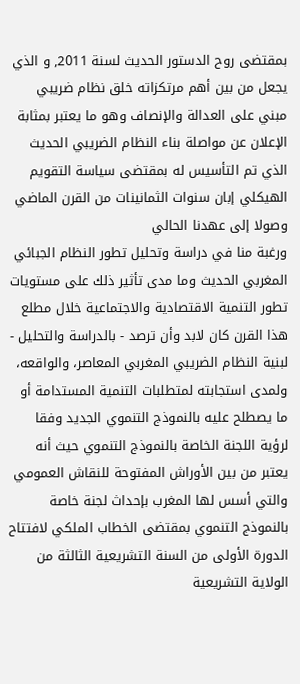بمقتضى روح الدستور الحديث لسنة 2011, و الذي يجعل من بين أهم مرتكزاته خلق نظام ضريبي مبني على العدالة والإنصاف وهو ما يعتبر بمثابة الإعلان عن مواصلة بناء النظام الضريبي الحديث الذي تم التأسيس له بمقتضى سياسة التقويم الهيكلي إبان سنوات الثمانينات من القرن الماضي وصولا إلى عهدنا الحالي
ورغبة منا في دراسة وتحليل تطور النظام الجبائي المغربي الحديث وما مدى تأثير ذلك على مستويات تطور التنمية الاقتصادية والاجتماعية خلال مطلع هذا القرن كان لابد وأن ترصد - بالدراسة والتحليل - لبنية النظام الضريبي المغربي المعاصر، والواقعه، ولمدى استجابته لمتطلبات التنمية المستدامة أو ما يصطلح عليه بالنموذج التنموي الجديد وفقا لرؤية اللجنة الخاصة بالنموذج التنموي حيث أنه يعتبر من بين الأوراش المفتوحة للنقاش العمومي والتي أسس لها المغرب بإحداث لجنة خاصة بالنموذج التنموي بمقتضى الخطاب الملكي لافتتاح الدورة الأولى من السنة التشريعية الثالثة من الولاية التشريعية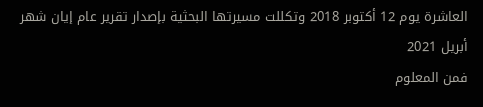العاشرة يوم 12 أكتوبر 2018 وتكللت مسيرتها البحثية بإصدار تقرير عام إيان شهر أبريل 2021
فمن المعلوم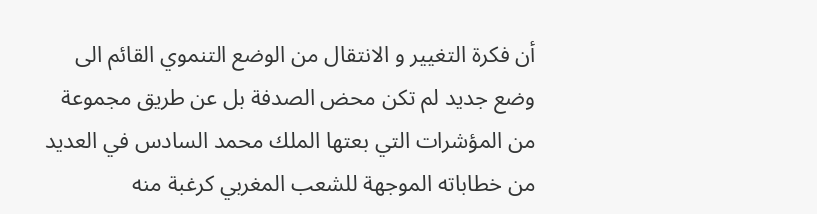أن فكرة التغيير و الانتقال من الوضع التنموي القائم الى وضع جديد لم تكن محض الصدفة بل عن طريق مجموعة من المؤشرات التي بعتها الملك محمد السادس في العديد من خطاباته الموجهة للشعب المغربي كرغبة منه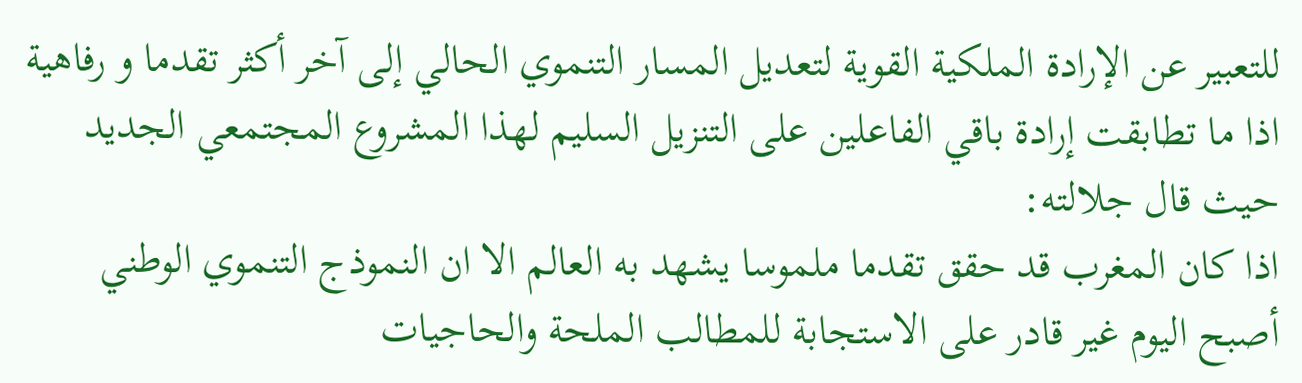للتعبير عن الإرادة الملكية القوية لتعديل المسار التنموي الحالي إلى آخر أكثر تقدما و رفاهية اذا ما تطابقت إرادة باقي الفاعلين على التنزيل السليم لهذا المشروع المجتمعي الجديد حيث قال جلالته:
اذا كان المغرب قد حقق تقدما ملموسا يشهد به العالم الا ان النموذج التنموي الوطني أصبح اليوم غير قادر على الاستجابة للمطالب الملحة والحاجيات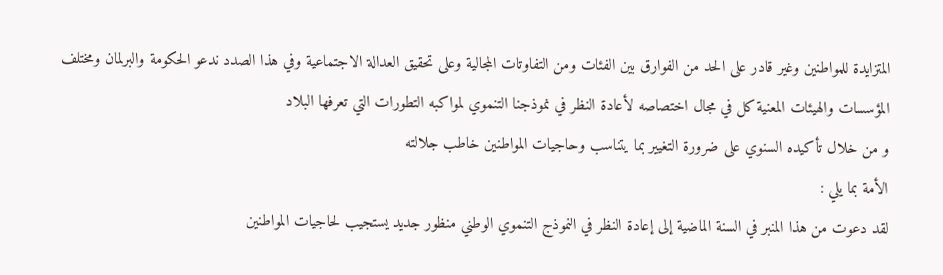المتزايدة للمواطنين وغير قادر على الحد من الفوارق بين الفئات ومن التفاوتات المجالية وعلى تحقيق العدالة الاجتماعية وفي هذا الصدد ندعو الحكومة والبرلمان ومختلف المؤسسات والهيئات المعنية كل في مجال اختصاصه لأعادة النظر في نموذجنا التنموي لمواكبه التطورات التي تعرفها البلاد
و من خلال تأكيده السنوي على ضرورة التغيير بما يتناسب وحاجيات المواطنين خاطب جلالته
الأمة بما يلي :
لقد دعوت من هذا المنبر في السنة الماضية إلى إعادة النظر في النموذج التنموي الوطني منظور جديد يستجيب لحاجيات المواطنين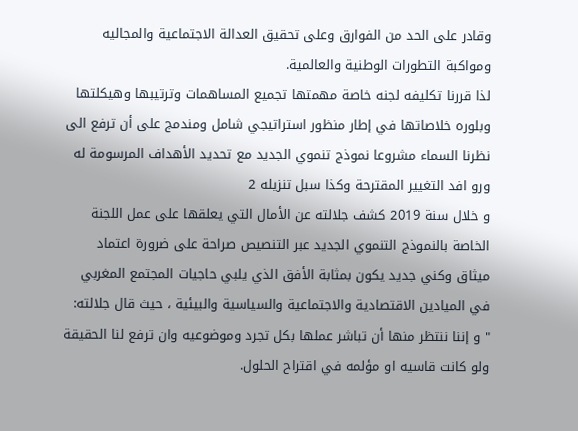وقادر على الحد من الفوارق وعلى تحقيق العدالة الاجتماعية والمجاليه
ومواكبة التطورات الوطنية والعالمية.
لذا قررنا تكليفه لجنه خاصة مهمتها تجميع المساهمات وترتيبها وهيكلتها وبلوره خلاصاتها في إطار منظور استراتيجي شامل ومندمج على أن ترفع الى نظرنا السماء مشروعا نموذج تنموي الجديد مع تحديد الأهداف المرسومة له ورو افد التغيير المقترحة وكذا سبل تنزيله 2
و خلال سنة 2019 كشف جلالته عن الأمال التي يعلقها على عمل اللجنة الخاصة بالنموذج التنموي الجديد عبر التنصيص صراحة على ضرورة اعتماد ميثاق وكني جديد يكون بمثابة الأفق الذي يلبي حاجيات المجتمع المغربي في الميادين الاقتصادية والاجتماعية والسياسية والبيئية ، حيث قال جلالته:
" و إننا ننتظر منها أن تباشر عملها بكل تجرد وموضوعيه وان ترفع لنا الحقيقة ولو كانت قاسيه او مؤلمه في اقتراح الحلول.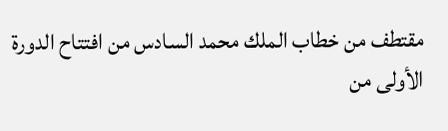مقتطف من خطاب الملك محمد السادس من افتتاح الدورة الأولى من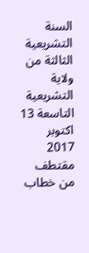السنة التشريعية الثالثة من ولاية التشريعية التاسعة 13 اكتوبر 2017 مقتطف من خطاب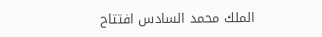الملك محمد السادس افتتاح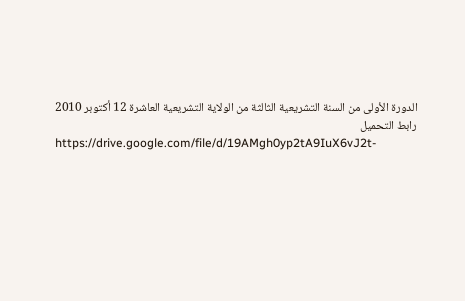الدورة الأولى من السنة التشريعية الثالثة من الولاية التشريعية العاشرة 12 أكتوبر 2010
رابط التحميل
https://drive.google.com/file/d/19AMgh0yp2tA9IuX6vJ2t-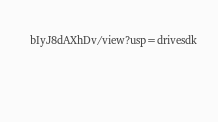bIyJ8dAXhDv/view?usp=drivesdk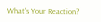What's Your Reaction?